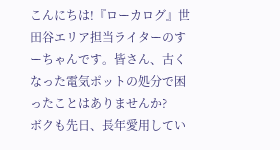こんにちは!『ローカログ』世田谷エリア担当ライターのすーちゃんです。皆さん、古くなった電気ポットの処分で困ったことはありませんか?
ボクも先日、長年愛用してい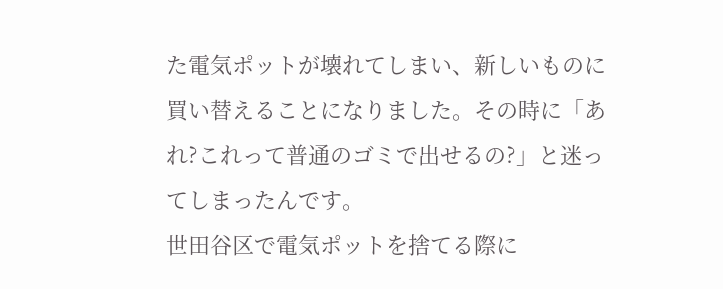た電気ポットが壊れてしまい、新しいものに買い替えることになりました。その時に「あれ?これって普通のゴミで出せるの?」と迷ってしまったんです。
世田谷区で電気ポットを捨てる際に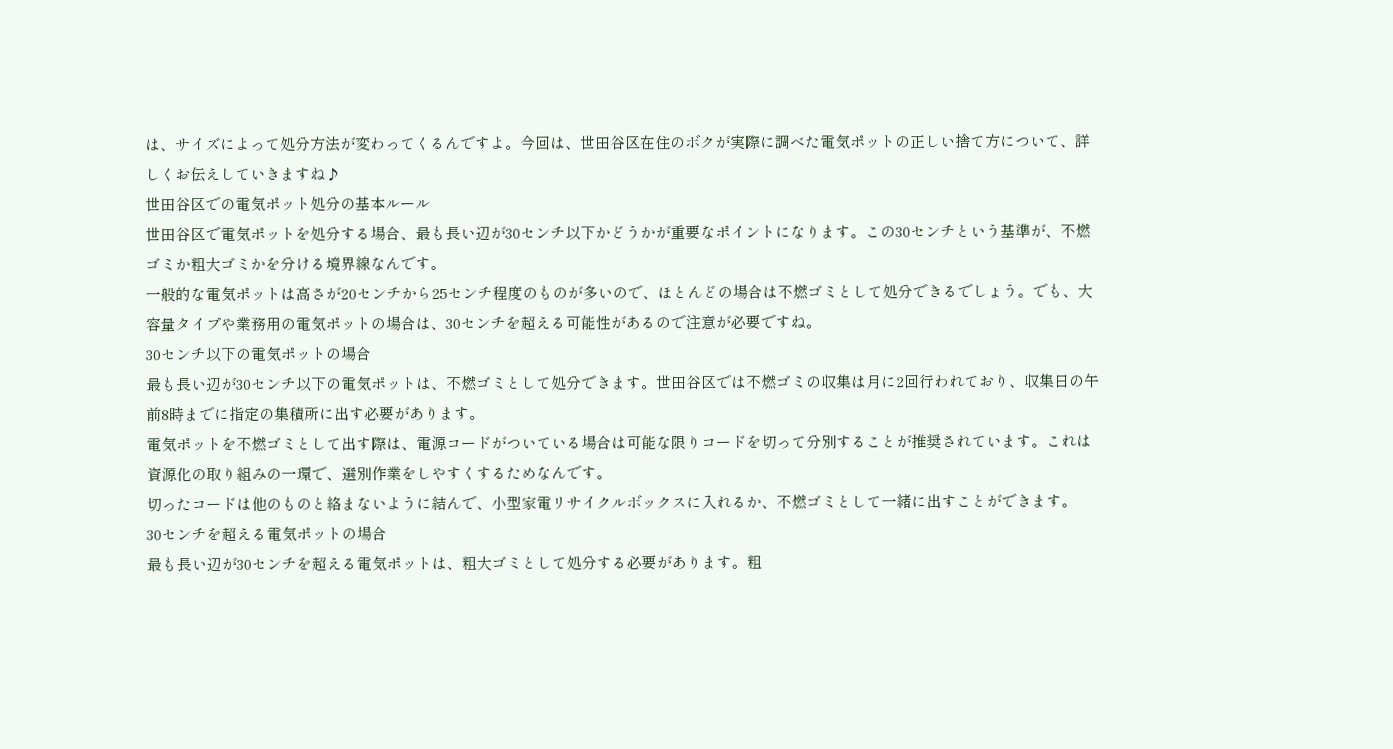は、サイズによって処分方法が変わってくるんですよ。今回は、世田谷区在住のボクが実際に調べた電気ポットの正しい捨て方について、詳しくお伝えしていきますね♪
世田谷区での電気ポット処分の基本ルール
世田谷区で電気ポットを処分する場合、最も長い辺が30センチ以下かどうかが重要なポイントになります。この30センチという基準が、不燃ゴミか粗大ゴミかを分ける境界線なんです。
一般的な電気ポットは高さが20センチから25センチ程度のものが多いので、ほとんどの場合は不燃ゴミとして処分できるでしょう。でも、大容量タイプや業務用の電気ポットの場合は、30センチを超える可能性があるので注意が必要ですね。
30センチ以下の電気ポットの場合
最も長い辺が30センチ以下の電気ポットは、不燃ゴミとして処分できます。世田谷区では不燃ゴミの収集は月に2回行われており、収集日の午前8時までに指定の集積所に出す必要があります。
電気ポットを不燃ゴミとして出す際は、電源コードがついている場合は可能な限りコードを切って分別することが推奨されています。これは資源化の取り組みの一環で、選別作業をしやすくするためなんです。
切ったコードは他のものと絡まないように結んで、小型家電リサイクルボックスに入れるか、不燃ゴミとして一緒に出すことができます。
30センチを超える電気ポットの場合
最も長い辺が30センチを超える電気ポットは、粗大ゴミとして処分する必要があります。粗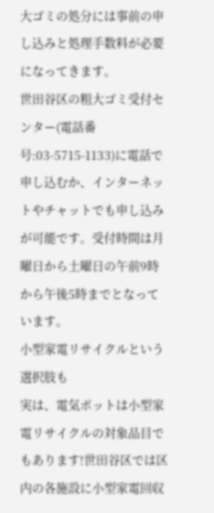大ゴミの処分には事前の申し込みと処理手数料が必要になってきます。
世田谷区の粗大ゴミ受付センター(電話番号:03-5715-1133)に電話で申し込むか、インターネットやチャットでも申し込みが可能です。受付時間は月曜日から土曜日の午前9時から午後5時までとなっています。
小型家電リサイクルという選択肢も
実は、電気ポットは小型家電リサイクルの対象品目でもあります!世田谷区では区内の各施設に小型家電回収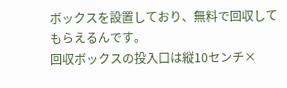ボックスを設置しており、無料で回収してもらえるんです。
回収ボックスの投入口は縦10センチ×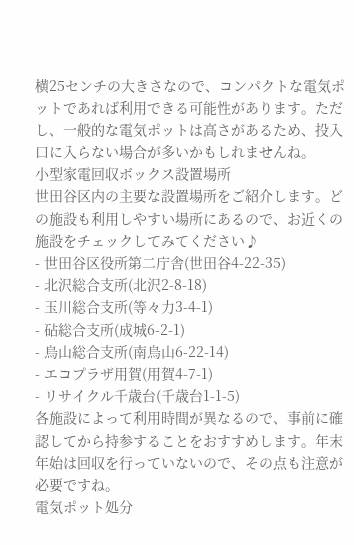横25センチの大きさなので、コンパクトな電気ポットであれば利用できる可能性があります。ただし、一般的な電気ポットは高さがあるため、投入口に入らない場合が多いかもしれませんね。
小型家電回収ボックス設置場所
世田谷区内の主要な設置場所をご紹介します。どの施設も利用しやすい場所にあるので、お近くの施設をチェックしてみてください♪
- 世田谷区役所第二庁舎(世田谷4-22-35)
- 北沢総合支所(北沢2-8-18)
- 玉川総合支所(等々力3-4-1)
- 砧総合支所(成城6-2-1)
- 烏山総合支所(南烏山6-22-14)
- エコプラザ用賀(用賀4-7-1)
- リサイクル千歳台(千歳台1-1-5)
各施設によって利用時間が異なるので、事前に確認してから持参することをおすすめします。年末年始は回収を行っていないので、その点も注意が必要ですね。
電気ポット処分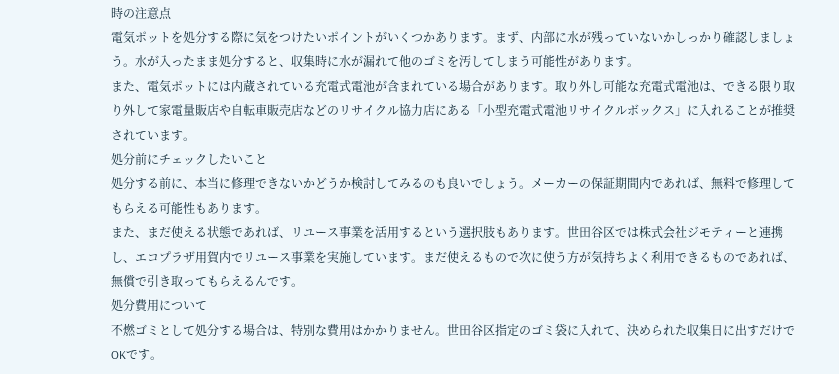時の注意点
電気ポットを処分する際に気をつけたいポイントがいくつかあります。まず、内部に水が残っていないかしっかり確認しましょう。水が入ったまま処分すると、収集時に水が漏れて他のゴミを汚してしまう可能性があります。
また、電気ポットには内蔵されている充電式電池が含まれている場合があります。取り外し可能な充電式電池は、できる限り取り外して家電量販店や自転車販売店などのリサイクル協力店にある「小型充電式電池リサイクルボックス」に入れることが推奨されています。
処分前にチェックしたいこと
処分する前に、本当に修理できないかどうか検討してみるのも良いでしょう。メーカーの保証期間内であれば、無料で修理してもらえる可能性もあります。
また、まだ使える状態であれば、リユース事業を活用するという選択肢もあります。世田谷区では株式会社ジモティーと連携し、エコプラザ用賀内でリユース事業を実施しています。まだ使えるもので次に使う方が気持ちよく利用できるものであれば、無償で引き取ってもらえるんです。
処分費用について
不燃ゴミとして処分する場合は、特別な費用はかかりません。世田谷区指定のゴミ袋に入れて、決められた収集日に出すだけでOKです。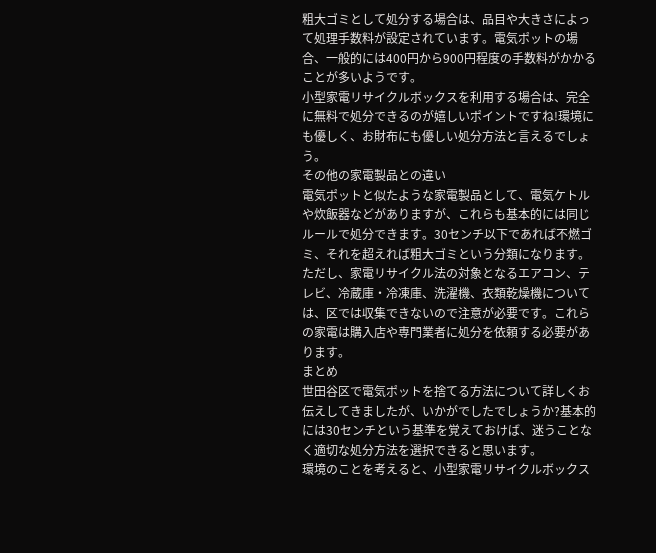粗大ゴミとして処分する場合は、品目や大きさによって処理手数料が設定されています。電気ポットの場合、一般的には400円から900円程度の手数料がかかることが多いようです。
小型家電リサイクルボックスを利用する場合は、完全に無料で処分できるのが嬉しいポイントですね!環境にも優しく、お財布にも優しい処分方法と言えるでしょう。
その他の家電製品との違い
電気ポットと似たような家電製品として、電気ケトルや炊飯器などがありますが、これらも基本的には同じルールで処分できます。30センチ以下であれば不燃ゴミ、それを超えれば粗大ゴミという分類になります。
ただし、家電リサイクル法の対象となるエアコン、テレビ、冷蔵庫・冷凍庫、洗濯機、衣類乾燥機については、区では収集できないので注意が必要です。これらの家電は購入店や専門業者に処分を依頼する必要があります。
まとめ
世田谷区で電気ポットを捨てる方法について詳しくお伝えしてきましたが、いかがでしたでしょうか?基本的には30センチという基準を覚えておけば、迷うことなく適切な処分方法を選択できると思います。
環境のことを考えると、小型家電リサイクルボックス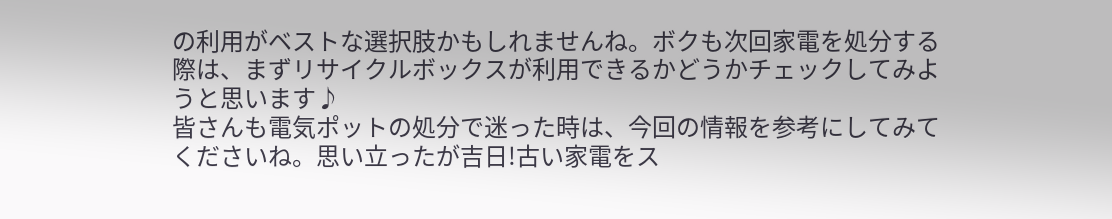の利用がベストな選択肢かもしれませんね。ボクも次回家電を処分する際は、まずリサイクルボックスが利用できるかどうかチェックしてみようと思います♪
皆さんも電気ポットの処分で迷った時は、今回の情報を参考にしてみてくださいね。思い立ったが吉日!古い家電をス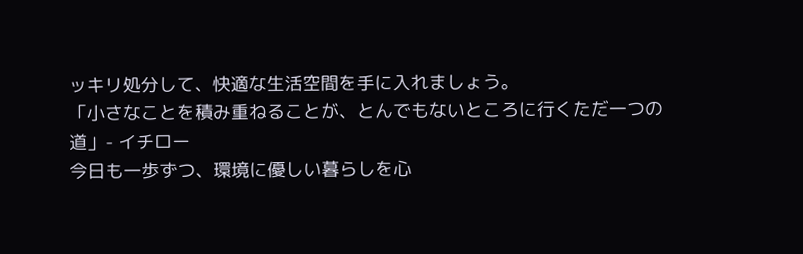ッキリ処分して、快適な生活空間を手に入れましょう。
「小さなことを積み重ねることが、とんでもないところに行くただ一つの道」- イチロー
今日も一歩ずつ、環境に優しい暮らしを心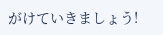がけていきましょう!